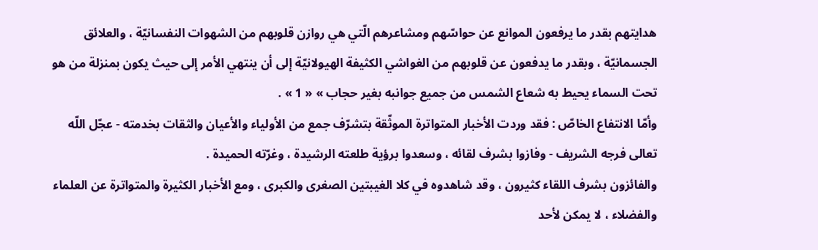هدايتهم بقدر ما يرفعون الموانع عن حواسّهم ومشاعرهم الّتي هي روازن قلوبهم من الشهوات النفسانيّة ، والعلائق الجسمانيّة ، وبقدر ما يدفعون عن قلوبهم من الغواشي الكثيفة الهيولانيّة إلى أن ينتهي الأمر إلى حيث يكون بمنزلة من هو تحت السماء يحيط به شعاع الشمس من جميع جوانبه بغير حجاب » « 1 » .
وأمّا الانتفاع الخاصّ : فقد وردت الأخبار المتواترة الموثّقة بتشرّف جمع من الأولياء والأعيان والثقات بخدمته - عجّل اللّه تعالى فرجه الشريف - وفازوا بشرف لقائه ، وسعدوا برؤية طلعته الرشيدة ، وغرّته الحميدة .
والفائزون بشرف اللقاء كثيرون ، وقد شاهدوه في كلا الغيبتين الصغرى والكبرى ، ومع الأخبار الكثيرة والمتواترة عن العلماء والفضلاء ، لا يمكن لأحد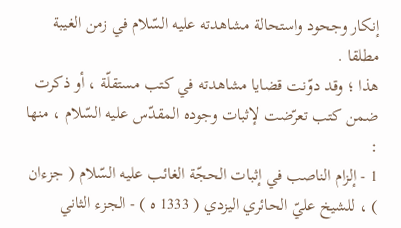إنكار وجحود واستحالة مشاهدته عليه السّلام في زمن الغيبة مطلقا .
هذا ؛ وقد دوّنت قضايا مشاهدته في كتب مستقلّة ، أو ذكرت ضمن كتب تعرّضت لإثبات وجوده المقدّس عليه السّلام ، منها :
1 - إلزام الناصب في إثبات الحجّة الغائب عليه السّلام ( جزءان ) ، للشيخ عليّ الحائري اليزدي ( 1333 ه ) - الجزء الثاني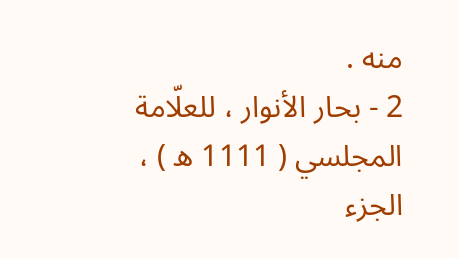منه .
2 - بحار الأنوار ، للعلّامة المجلسي ( 1111 ه ) ، الجزء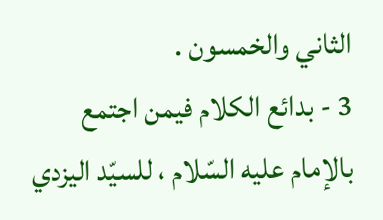الثاني والخمسون .
3 - بدائع الكلام فيمن اجتمع بالإمام عليه السّلام ، للسيّد اليزدي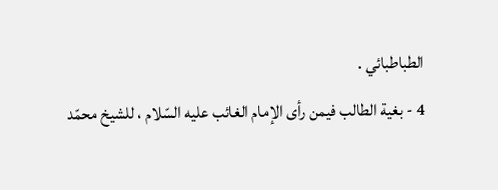الطباطبائي .
4 - بغية الطالب فيمن رأى الإمام الغائب عليه السّلام ، للشيخ محمّد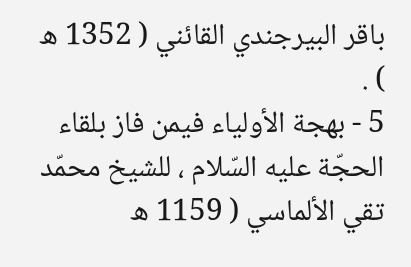باقر البيرجندي القائني ( 1352 ه ) .
5 - بهجة الأولياء فيمن فاز بلقاء الحجّة عليه السّلام ، للشيخ محمّد تقي الألماسي ( 1159 ه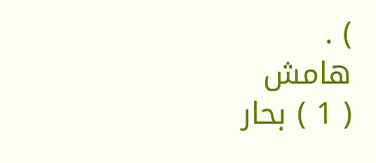) .
هامش
( 1 ) بحار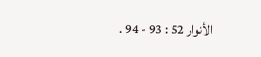الأنوار 52 : 93 - 94 .